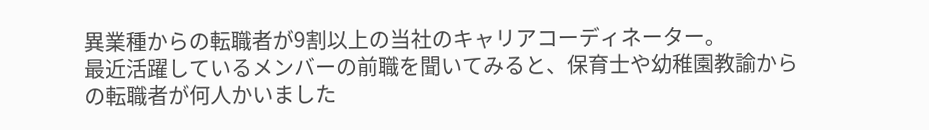異業種からの転職者が9割以上の当社のキャリアコーディネーター。
最近活躍しているメンバーの前職を聞いてみると、保育士や幼稚園教諭からの転職者が何人かいました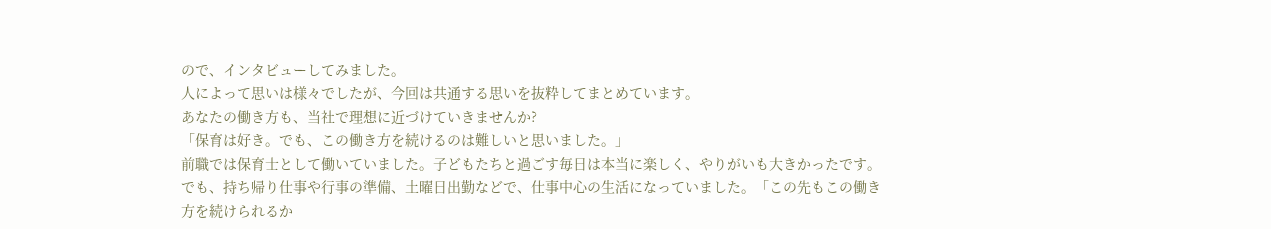ので、インタビューしてみました。
人によって思いは様々でしたが、今回は共通する思いを抜粋してまとめています。
あなたの働き方も、当社で理想に近づけていきませんか?
「保育は好き。でも、この働き方を続けるのは難しいと思いました。」
前職では保育士として働いていました。子どもたちと過ごす毎日は本当に楽しく、やりがいも大きかったです。でも、持ち帰り仕事や行事の準備、土曜日出勤などで、仕事中心の生活になっていました。「この先もこの働き方を続けられるか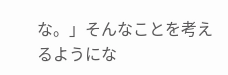な。」そんなことを考えるようにな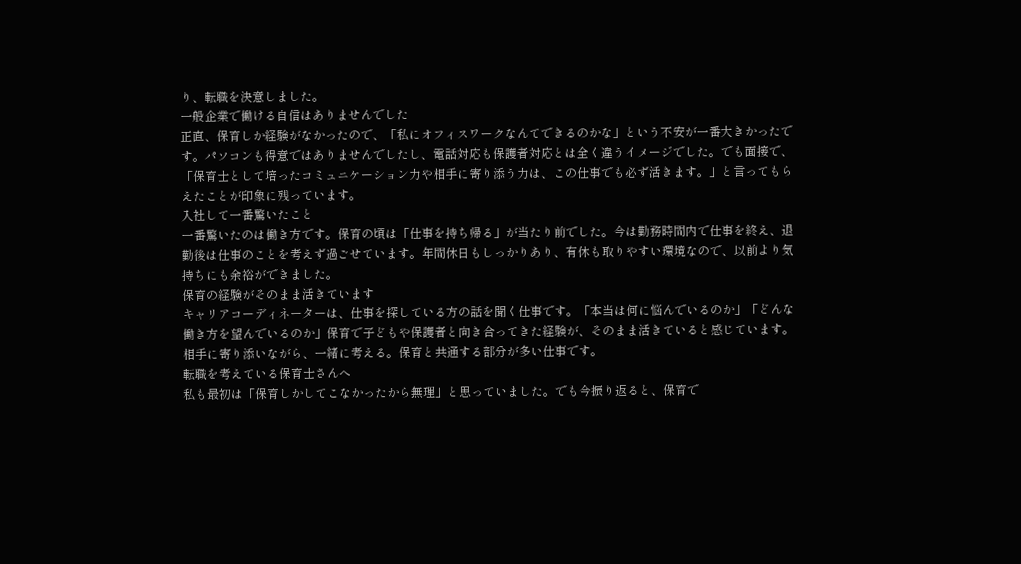り、転職を決意しました。
一般企業で働ける自信はありませんでした
正直、保育しか経験がなかったので、「私にオフィスワークなんてできるのかな」という不安が一番大きかったです。パソコンも得意ではありませんでしたし、電話対応も保護者対応とは全く違うイメージでした。でも面接で、「保育士として培ったコミュニケーション力や相手に寄り添う力は、この仕事でも必ず活きます。」と言ってもらえたことが印象に残っています。
入社して一番驚いたこと
一番驚いたのは働き方です。保育の頃は「仕事を持ち帰る」が当たり前でした。今は勤務時間内で仕事を終え、退勤後は仕事のことを考えず過ごせています。年間休日もしっかりあり、有休も取りやすい環境なので、以前より気持ちにも余裕ができました。
保育の経験がそのまま活きています
キャリアコーディネーターは、仕事を探している方の話を聞く仕事です。「本当は何に悩んでいるのか」「どんな働き方を望んでいるのか」保育で子どもや保護者と向き合ってきた経験が、そのまま活きていると感じています。相手に寄り添いながら、一緒に考える。保育と共通する部分が多い仕事です。
転職を考えている保育士さんへ
私も最初は「保育しかしてこなかったから無理」と思っていました。でも今振り返ると、保育で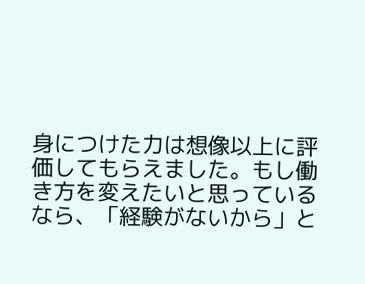身につけた力は想像以上に評価してもらえました。もし働き方を変えたいと思っているなら、「経験がないから」と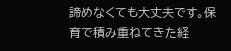諦めなくても大丈夫です。保育で積み重ねてきた経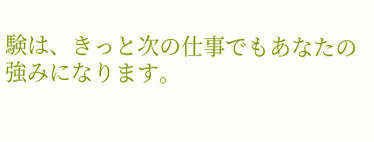験は、きっと次の仕事でもあなたの強みになります。